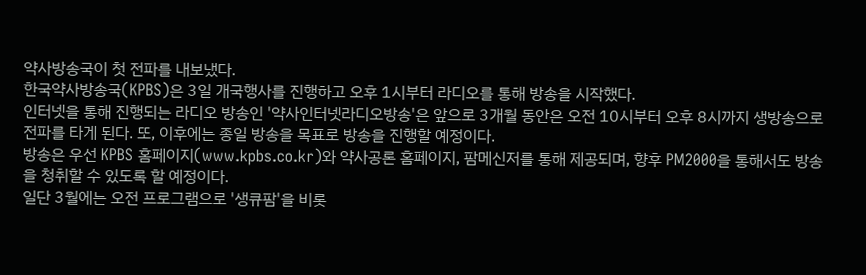약사방송국이 첫 전파를 내보냈다.
한국약사방송국(KPBS)은 3일 개국행사를 진행하고 오후 1시부터 라디오를 통해 방송을 시작했다.
인터넷을 통해 진행되는 라디오 방송인 '약사인터넷라디오방송'은 앞으로 3개월 동안은 오전 10시부터 오후 8시까지 생방송으로 전파를 타게 된다. 또, 이후에는 종일 방송을 목표로 방송을 진행할 예정이다.
방송은 우선 KPBS 홈페이지(www.kpbs.co.kr)와 약사공론 홈페이지, 팜메신저를 통해 제공되며, 향후 PM2000을 통해서도 방송을 청취할 수 있도록 할 예정이다.
일단 3월에는 오전 프로그램으로 '생큐팜'을 비롯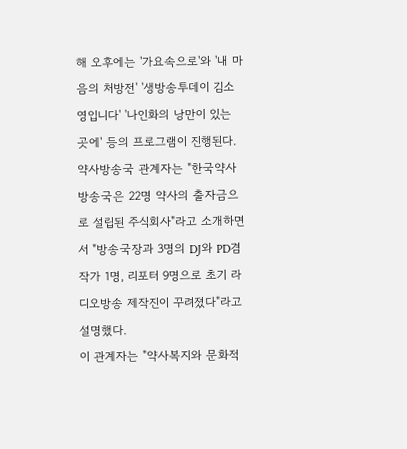해 오후에는 '가요속으로'와 '내 마음의 처방전' '생방송투데이 김소영입니다' '나인화의 낭만이 있는 곳에' 등의 프로그램이 진행된다.
약사방송국 관계자는 "한국약사방송국은 22명 약사의 출자금으로 설립된 주식회사"라고 소개하면서 "방송국장과 3명의 DJ와 PD겸 작가 1명, 리포터 9명으로 초기 라디오방송 제작진이 꾸려졌다"라고 설명했다.
이 관계자는 "약사복지와 문화적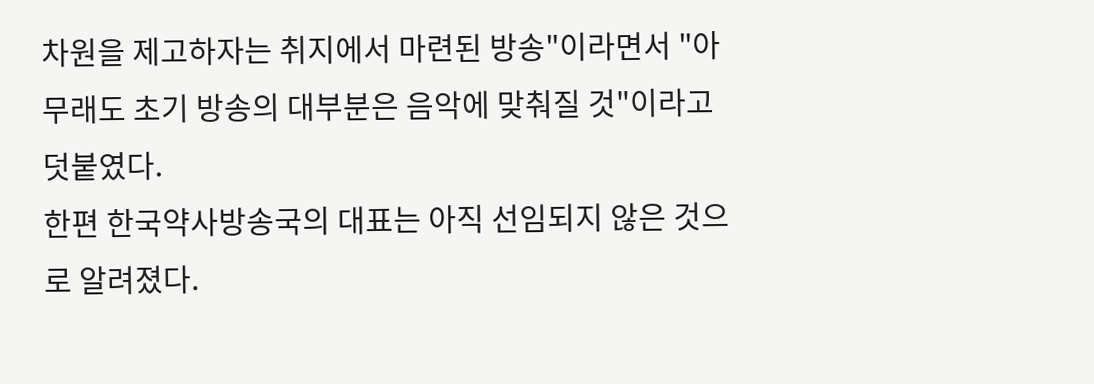차원을 제고하자는 취지에서 마련된 방송"이라면서 "아무래도 초기 방송의 대부분은 음악에 맞춰질 것"이라고 덧붙였다.
한편 한국약사방송국의 대표는 아직 선임되지 않은 것으로 알려졌다.